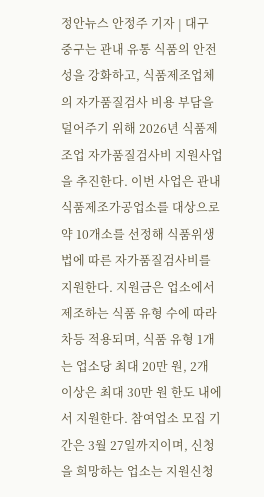정안뉴스 안정주 기자 | 대구 중구는 관내 유통 식품의 안전성을 강화하고, 식품제조업체의 자가품질검사 비용 부담을 덜어주기 위해 2026년 식품제조업 자가품질검사비 지원사업을 추진한다. 이번 사업은 관내 식품제조가공업소를 대상으로 약 10개소를 선정해 식품위생법에 따른 자가품질검사비를 지원한다. 지원금은 업소에서 제조하는 식품 유형 수에 따라 차등 적용되며, 식품 유형 1개는 업소당 최대 20만 원, 2개 이상은 최대 30만 원 한도 내에서 지원한다. 참여업소 모집 기간은 3월 27일까지이며, 신청을 희망하는 업소는 지원신청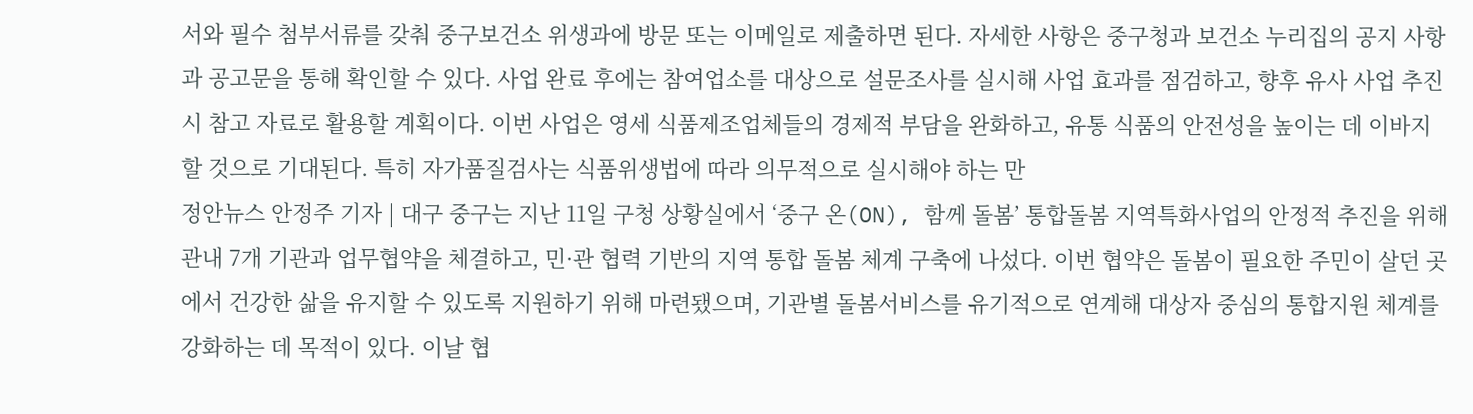서와 필수 첨부서류를 갖춰 중구보건소 위생과에 방문 또는 이메일로 제출하면 된다. 자세한 사항은 중구청과 보건소 누리집의 공지 사항과 공고문을 통해 확인할 수 있다. 사업 완료 후에는 참여업소를 대상으로 설문조사를 실시해 사업 효과를 점검하고, 향후 유사 사업 추진 시 참고 자료로 활용할 계획이다. 이번 사업은 영세 식품제조업체들의 경제적 부담을 완화하고, 유통 식품의 안전성을 높이는 데 이바지할 것으로 기대된다. 특히 자가품질검사는 식품위생법에 따라 의무적으로 실시해야 하는 만
정안뉴스 안정주 기자 | 대구 중구는 지난 11일 구청 상황실에서 ‘중구 온(ON), 함께 돌봄’ 통합돌봄 지역특화사업의 안정적 추진을 위해 관내 7개 기관과 업무협약을 체결하고, 민·관 협력 기반의 지역 통합 돌봄 체계 구축에 나섰다. 이번 협약은 돌봄이 필요한 주민이 살던 곳에서 건강한 삶을 유지할 수 있도록 지원하기 위해 마련됐으며, 기관별 돌봄서비스를 유기적으로 연계해 대상자 중심의 통합지원 체계를 강화하는 데 목적이 있다. 이날 협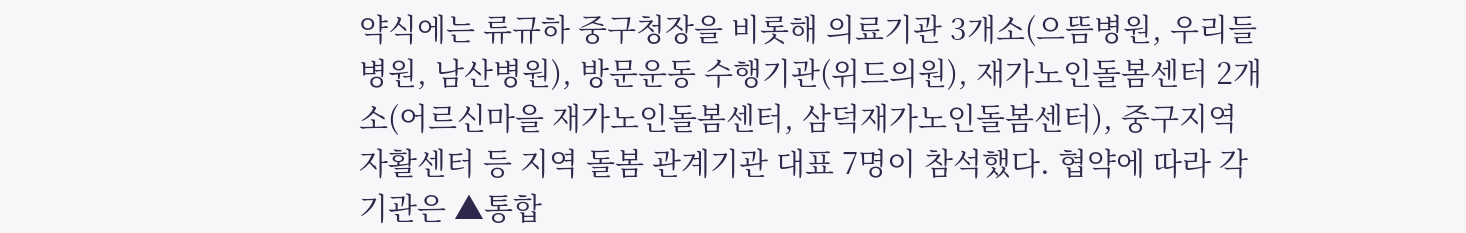약식에는 류규하 중구청장을 비롯해 의료기관 3개소(으뜸병원, 우리들병원, 남산병원), 방문운동 수행기관(위드의원), 재가노인돌봄센터 2개소(어르신마을 재가노인돌봄센터, 삼덕재가노인돌봄센터), 중구지역자활센터 등 지역 돌봄 관계기관 대표 7명이 참석했다. 협약에 따라 각 기관은 ▲통합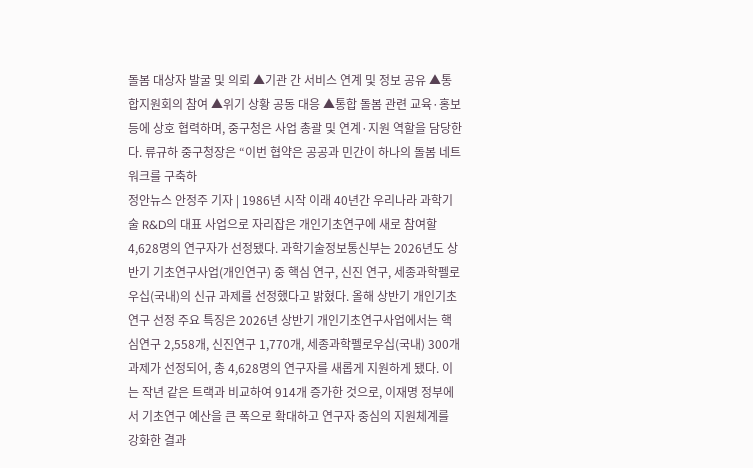돌봄 대상자 발굴 및 의뢰 ▲기관 간 서비스 연계 및 정보 공유 ▲통합지원회의 참여 ▲위기 상황 공동 대응 ▲통합 돌봄 관련 교육·홍보 등에 상호 협력하며, 중구청은 사업 총괄 및 연계·지원 역할을 담당한다. 류규하 중구청장은 “이번 협약은 공공과 민간이 하나의 돌봄 네트워크를 구축하
정안뉴스 안정주 기자 | 1986년 시작 이래 40년간 우리나라 과학기술 R&D의 대표 사업으로 자리잡은 개인기초연구에 새로 참여할 4,628명의 연구자가 선정됐다. 과학기술정보통신부는 2026년도 상반기 기초연구사업(개인연구) 중 핵심 연구, 신진 연구, 세종과학펠로우십(국내)의 신규 과제를 선정했다고 밝혔다. 올해 상반기 개인기초연구 선정 주요 특징은 2026년 상반기 개인기초연구사업에서는 핵심연구 2,558개, 신진연구 1,770개, 세종과학펠로우십(국내) 300개 과제가 선정되어, 총 4,628명의 연구자를 새롭게 지원하게 됐다. 이는 작년 같은 트랙과 비교하여 914개 증가한 것으로, 이재명 정부에서 기초연구 예산을 큰 폭으로 확대하고 연구자 중심의 지원체계를 강화한 결과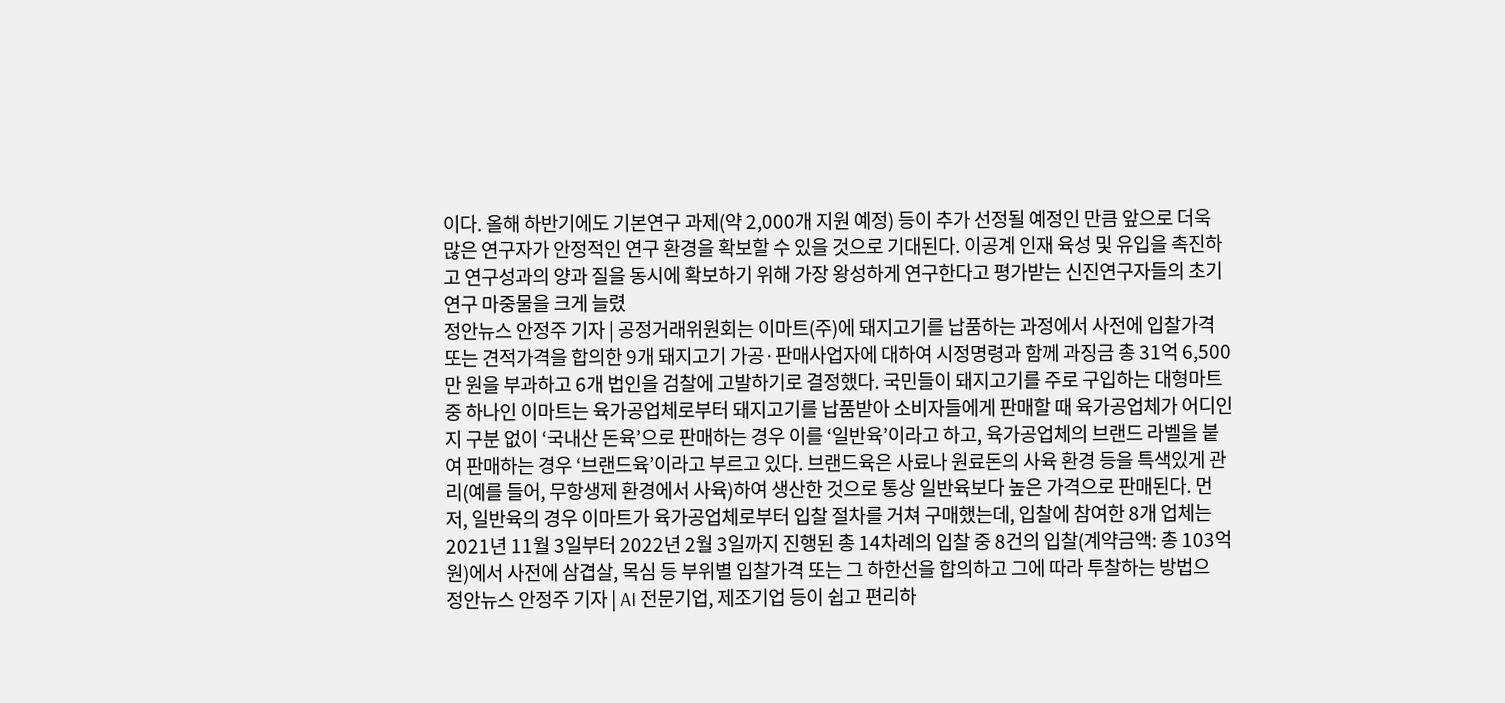이다. 올해 하반기에도 기본연구 과제(약 2,000개 지원 예정) 등이 추가 선정될 예정인 만큼 앞으로 더욱 많은 연구자가 안정적인 연구 환경을 확보할 수 있을 것으로 기대된다. 이공계 인재 육성 및 유입을 촉진하고 연구성과의 양과 질을 동시에 확보하기 위해 가장 왕성하게 연구한다고 평가받는 신진연구자들의 초기 연구 마중물을 크게 늘렸
정안뉴스 안정주 기자 | 공정거래위원회는 이마트(주)에 돼지고기를 납품하는 과정에서 사전에 입찰가격 또는 견적가격을 합의한 9개 돼지고기 가공·판매사업자에 대하여 시정명령과 함께 과징금 총 31억 6,500만 원을 부과하고 6개 법인을 검찰에 고발하기로 결정했다. 국민들이 돼지고기를 주로 구입하는 대형마트 중 하나인 이마트는 육가공업체로부터 돼지고기를 납품받아 소비자들에게 판매할 때 육가공업체가 어디인지 구분 없이 ‘국내산 돈육’으로 판매하는 경우 이를 ‘일반육’이라고 하고, 육가공업체의 브랜드 라벨을 붙여 판매하는 경우 ‘브랜드육’이라고 부르고 있다. 브랜드육은 사료나 원료돈의 사육 환경 등을 특색있게 관리(예를 들어, 무항생제 환경에서 사육)하여 생산한 것으로 통상 일반육보다 높은 가격으로 판매된다. 먼저, 일반육의 경우 이마트가 육가공업체로부터 입찰 절차를 거쳐 구매했는데, 입찰에 참여한 8개 업체는 2021년 11월 3일부터 2022년 2월 3일까지 진행된 총 14차례의 입찰 중 8건의 입찰(계약금액: 총 103억 원)에서 사전에 삼겹살, 목심 등 부위별 입찰가격 또는 그 하한선을 합의하고 그에 따라 투찰하는 방법으
정안뉴스 안정주 기자 | AI 전문기업, 제조기업 등이 쉽고 편리하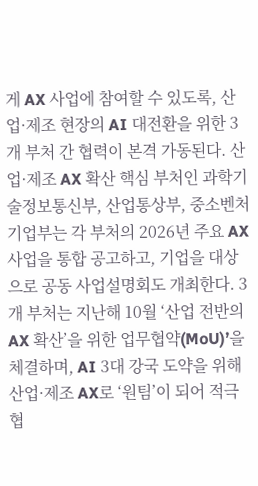게 AX 사업에 참여할 수 있도록, 산업·제조 현장의 AI 대전환을 위한 3개 부처 간 협력이 본격 가동된다. 산업·제조 AX 확산 핵심 부처인 과학기술정보통신부, 산업통상부, 중소벤처기업부는 각 부처의 2026년 주요 AX 사업을 통합 공고하고, 기업을 대상으로 공동 사업설명회도 개최한다. 3개 부처는 지난해 10월 ‘산업 전반의 AX 확산’을 위한 업무협약(MoU)’을 체결하며, AI 3대 강국 도약을 위해 산업·제조 AX로 ‘원팀’이 되어 적극 협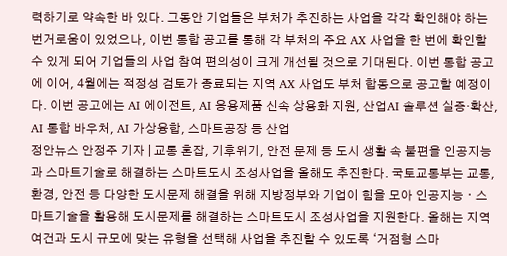력하기로 약속한 바 있다. 그동안 기업들은 부처가 추진하는 사업을 각각 확인해야 하는 번거로움이 있었으나, 이번 통합 공고를 통해 각 부처의 주요 AX 사업을 한 번에 확인할 수 있게 되어 기업들의 사업 참여 편의성이 크게 개선될 것으로 기대된다. 이번 통합 공고에 이어, 4월에는 적정성 검토가 종료되는 지역 AX 사업도 부처 합동으로 공고할 예정이다. 이번 공고에는 AI 에이전트, AI 응용제품 신속 상용화 지원, 산업AI 솔루션 실증·확산, AI 통합 바우처, AI 가상융합, 스마트공장 등 산업
정안뉴스 안정주 기자 | 교통 혼잡, 기후위기, 안전 문제 등 도시 생활 속 불편을 인공지능과 스마트기술로 해결하는 스마트도시 조성사업을 올해도 추진한다. 국토교통부는 교통, 환경, 안전 등 다양한 도시문제 해결을 위해 지방정부와 기업이 힘을 모아 인공지능ㆍ스마트기술을 활용해 도시문제를 해결하는 스마트도시 조성사업을 지원한다. 올해는 지역 여건과 도시 규모에 맞는 유형을 선택해 사업을 추진할 수 있도록 ‘거점형 스마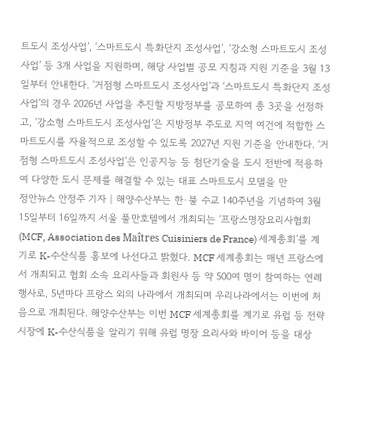트도시 조성사업’, ‘스마트도시 특화단지 조성사업’, ‘강소형 스마트도시 조성사업’ 등 3개 사업을 지원하며, 해당 사업별 공모 지침과 지원 기준을 3월 13일부터 안내한다. ‘거점형 스마트도시 조성사업’과 ‘스마트도시 특화단지 조성사업’의 경우 2026년 사업을 추진할 지방정부를 공모하여 총 3곳을 선정하고, ‘강소형 스마트도시 조성사업’은 지방정부 주도로 지역 여건에 적합한 스마트도시를 자율적으로 조성할 수 있도록 2027년 지원 기준을 안내한다. ‘거점형 스마트도시 조성사업’은 인공지능 등 첨단기술을 도시 전반에 적용하여 다양한 도시 문제를 해결할 수 있는 대표 스마트도시 모델을 만
정안뉴스 안정주 기자 | 해양수산부는 한·불 수교 140주년을 기념하여 3월 15일부터 16일까지 서울 풀만호텔에서 개최되는 ‘프랑스명장요리사협회(MCF, Association des Maîtres Cuisiniers de France) 세계총회’를 계기로 K-수산식품 홍보에 나선다고 밝혔다. MCF 세계총회는 매년 프랑스에서 개최되고 협회 소속 요리사들과 회원사 등 약 500여 명이 참여하는 연례행사로, 5년마다 프랑스 외의 나라에서 개최되며 우리나라에서는 이번에 처음으로 개최된다. 해양수산부는 이번 MCF 세계총회를 계기로 유럽 등 전략시장에 K-수산식품을 알리기 위해 유럽 명장 요리사와 바이어 등을 대상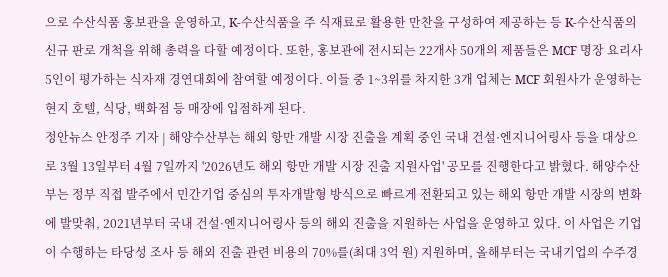으로 수산식품 홍보관을 운영하고, K-수산식품을 주 식재료로 활용한 만찬을 구성하여 제공하는 등 K-수산식품의 신규 판로 개척을 위해 총력을 다할 예정이다. 또한, 홍보관에 전시되는 22개사 50개의 제품들은 MCF 명장 요리사 5인이 평가하는 식자재 경연대회에 참여할 예정이다. 이들 중 1~3위를 차지한 3개 업체는 MCF 회원사가 운영하는 현지 호텔, 식당, 백화점 등 매장에 입점하게 된다.
정안뉴스 안정주 기자 | 해양수산부는 해외 항만 개발 시장 진출을 계획 중인 국내 건설·엔지니어링사 등을 대상으로 3월 13일부터 4월 7일까지 '2026년도 해외 항만 개발 시장 진출 지원사업' 공모를 진행한다고 밝혔다. 해양수산부는 정부 직접 발주에서 민간기업 중심의 투자개발형 방식으로 빠르게 전환되고 있는 해외 항만 개발 시장의 변화에 발맞춰, 2021년부터 국내 건설·엔지니어링사 등의 해외 진출을 지원하는 사업을 운영하고 있다. 이 사업은 기업이 수행하는 타당성 조사 등 해외 진출 관련 비용의 70%를(최대 3억 원) 지원하며, 올해부터는 국내기업의 수주경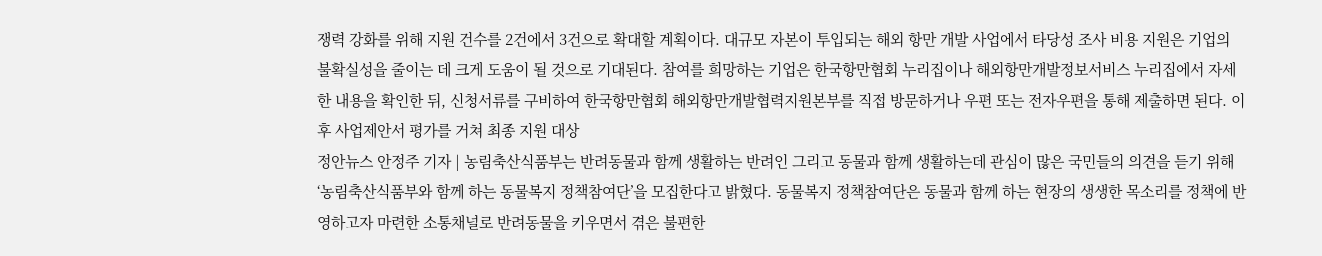쟁력 강화를 위해 지원 건수를 2건에서 3건으로 확대할 계획이다. 대규모 자본이 투입되는 해외 항만 개발 사업에서 타당성 조사 비용 지원은 기업의 불확실성을 줄이는 데 크게 도움이 될 것으로 기대된다. 참여를 희망하는 기업은 한국항만협회 누리집이나 해외항만개발정보서비스 누리집에서 자세한 내용을 확인한 뒤, 신청서류를 구비하여 한국항만협회 해외항만개발협력지원본부를 직접 방문하거나 우편 또는 전자우편을 통해 제출하면 된다. 이후 사업제안서 평가를 거쳐 최종 지원 대상
정안뉴스 안정주 기자 | 농림축산식품부는 반려동물과 함께 생활하는 반려인 그리고 동물과 함께 생활하는데 관심이 많은 국민들의 의견을 듣기 위해 ‘농림축산식품부와 함께 하는 동물복지 정책참여단’을 모집한다고 밝혔다. 동물복지 정책참여단은 동물과 함께 하는 현장의 생생한 목소리를 정책에 반영하고자 마련한 소통채널로 반려동물을 키우면서 겪은 불편한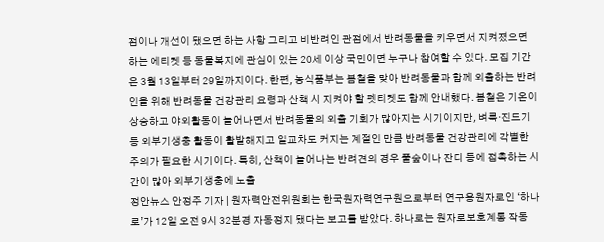점이나 개선이 됐으면 하는 사항 그리고 비반려인 관점에서 반려동물을 키우면서 지켜졌으면 하는 에티켓 등 동물복지에 관심이 있는 20세 이상 국민이면 누구나 참여할 수 있다. 모집 기간은 3월 13일부터 29일까지이다. 한편, 농식품부는 봄철을 맞아 반려동물과 함께 외출하는 반려인을 위해 반려동물 건강관리 요령과 산책 시 지켜야 할 펫티켓도 함께 안내했다. 봄철은 기온이 상승하고 야외활동이 늘어나면서 반려동물의 외출 기회가 많아지는 시기이지만, 벼룩·진드기 등 외부기생충 활동이 활발해지고 일교차도 커지는 계절인 만큼 반려동물 건강관리에 각별한 주의가 필요한 시기이다. 특히, 산책이 늘어나는 반려견의 경우 풀숲이나 잔디 등에 접촉하는 시간이 많아 외부기생충에 노출
정안뉴스 안정주 기자 | 원자력안전위원회는 한국원자력연구원으로부터 연구용원자로인 ‘하나로’가 12일 오전 9시 32분경 자동정지 됐다는 보고를 받았다. 하나로는 원자로보호계통 작동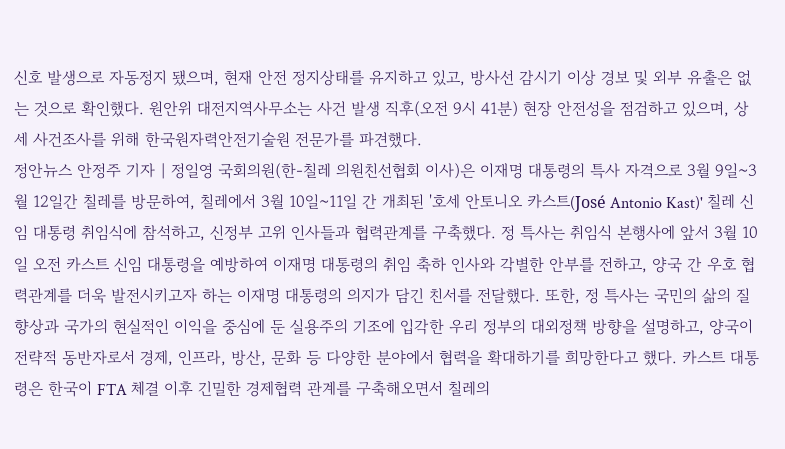신호 발생으로 자동정지 됐으며, 현재 안전 정지상태를 유지하고 있고, 방사선 감시기 이상 경보 및 외부 유출은 없는 것으로 확인했다. 원안위 대전지역사무소는 사건 발생 직후(오전 9시 41분) 현장 안전성을 점검하고 있으며, 상세 사건조사를 위해 한국원자력안전기술원 전문가를 파견했다.
정안뉴스 안정주 기자 | 정일영 국회의원(한-칠레 의원친선협회 이사)은 이재명 대통령의 특사 자격으로 3월 9일~3월 12일간 칠레를 방문하여, 칠레에서 3월 10일~11일 간 개최된 '호세 안토니오 카스트(José Antonio Kast)' 칠레 신임 대통령 취임식에 참석하고, 신정부 고위 인사들과 협력관계를 구축했다. 정 특사는 취임식 본행사에 앞서 3월 10일 오전 카스트 신임 대통령을 예방하여 이재명 대통령의 취임 축하 인사와 각별한 안부를 전하고, 양국 간 우호 협력관계를 더욱 발전시키고자 하는 이재명 대통령의 의지가 담긴 친서를 전달했다. 또한, 정 특사는 국민의 삶의 질 향상과 국가의 현실적인 이익을 중심에 둔 실용주의 기조에 입각한 우리 정부의 대외정책 방향을 설명하고, 양국이 전략적 동반자로서 경제, 인프라, 방산, 문화 등 다양한 분야에서 협력을 확대하기를 희망한다고 했다. 카스트 대통령은 한국이 FTA 체결 이후 긴밀한 경제협력 관계를 구축해오면서 칠레의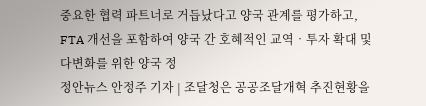중요한 협력 파트너로 거듭났다고 양국 관계를 평가하고, FTA 개선을 포함하여 양국 간 호혜적인 교역‧투자 확대 및 다변화를 위한 양국 정
정안뉴스 안정주 기자 | 조달청은 공공조달개혁 추진현황을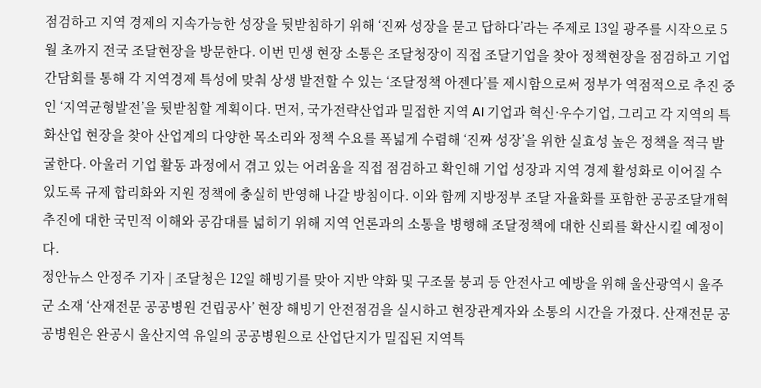점검하고 지역 경제의 지속가능한 성장을 뒷받침하기 위해 ‘진짜 성장을 묻고 답하다’라는 주제로 13일 광주를 시작으로 5월 초까지 전국 조달현장을 방문한다. 이번 민생 현장 소통은 조달청장이 직접 조달기업을 찾아 정책현장을 점검하고 기업간담회를 통해 각 지역경제 특성에 맞춰 상생 발전할 수 있는 ‘조달정책 아젠다’를 제시함으로써 정부가 역점적으로 추진 중인 ‘지역균형발전’을 뒷받침할 계획이다. 먼저, 국가전략산업과 밀접한 지역 AI 기업과 혁신·우수기업, 그리고 각 지역의 특화산업 현장을 찾아 산업계의 다양한 목소리와 정책 수요를 폭넓게 수렴해 ‘진짜 성장’을 위한 실효성 높은 정책을 적극 발굴한다. 아울러 기업 활동 과정에서 겪고 있는 어려움을 직접 점검하고 확인해 기업 성장과 지역 경제 활성화로 이어질 수 있도록 규제 합리화와 지원 정책에 충실히 반영해 나갈 방침이다. 이와 함께 지방정부 조달 자율화를 포함한 공공조달개혁 추진에 대한 국민적 이해와 공감대를 넓히기 위해 지역 언론과의 소통을 병행해 조달정책에 대한 신뢰를 확산시킬 예정이다.
정안뉴스 안정주 기자 | 조달청은 12일 해빙기를 맞아 지반 약화 및 구조물 붕괴 등 안전사고 예방을 위해 울산광역시 울주군 소재 ‘산재전문 공공병원 건립공사’ 현장 해빙기 안전점검을 실시하고 현장관계자와 소통의 시간을 가졌다. 산재전문 공공병원은 완공시 울산지역 유일의 공공병원으로 산업단지가 밀집된 지역특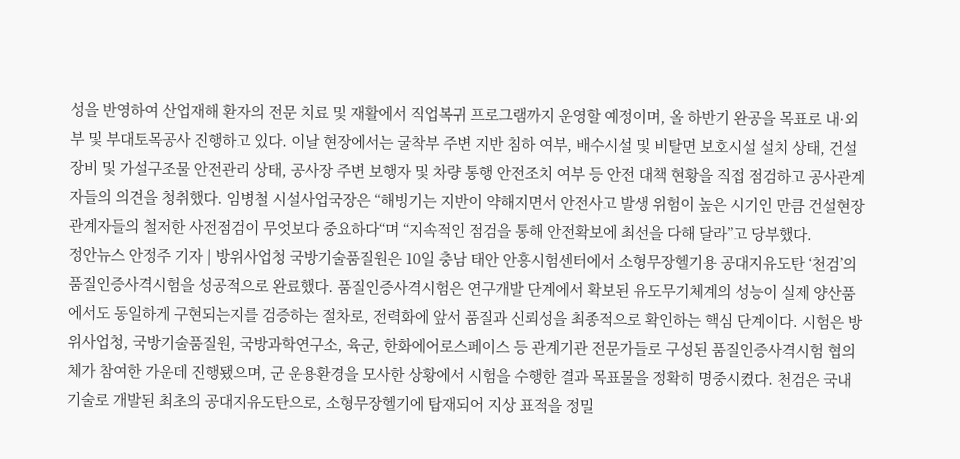성을 반영하여 산업재해 환자의 전문 치료 및 재활에서 직업복귀 프로그램까지 운영할 예정이며, 올 하반기 완공을 목표로 내·외부 및 부대토목공사 진행하고 있다. 이날 현장에서는 굴착부 주변 지반 침하 여부, 배수시설 및 비탈면 보호시설 설치 상태, 건설장비 및 가설구조물 안전관리 상태, 공사장 주변 보행자 및 차량 통행 안전조치 여부 등 안전 대책 현황을 직접 점검하고 공사관계자들의 의견을 청취했다. 임병철 시설사업국장은 “해빙기는 지반이 약해지면서 안전사고 발생 위험이 높은 시기인 만큼 건설현장 관계자들의 철저한 사전점검이 무엇보다 중요하다“며 “지속적인 점검을 통해 안전확보에 최선을 다해 달라”고 당부했다.
정안뉴스 안정주 기자 | 방위사업청 국방기술품질원은 10일 충남 태안 안흥시험센터에서 소형무장헬기용 공대지유도탄 ‘천검’의 품질인증사격시험을 성공적으로 완료했다. 품질인증사격시험은 연구개발 단계에서 확보된 유도무기체계의 성능이 실제 양산품에서도 동일하게 구현되는지를 검증하는 절차로, 전력화에 앞서 품질과 신뢰성을 최종적으로 확인하는 핵심 단계이다. 시험은 방위사업청, 국방기술품질원, 국방과학연구소, 육군, 한화에어로스페이스 등 관계기관 전문가들로 구성된 품질인증사격시험 협의체가 참여한 가운데 진행됐으며, 군 운용환경을 모사한 상황에서 시험을 수행한 결과 목표물을 정확히 명중시켰다. 천검은 국내 기술로 개발된 최초의 공대지유도탄으로, 소형무장헬기에 탑재되어 지상 표적을 정밀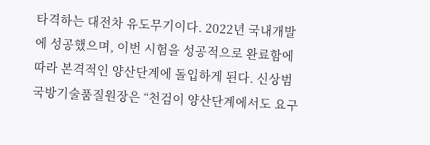타격하는 대전차 유도무기이다. 2022년 국내개발에 성공했으며, 이번 시험을 성공적으로 완료함에 따라 본격적인 양산단계에 돌입하게 된다. 신상범 국방기술품질원장은 “천검이 양산단계에서도 요구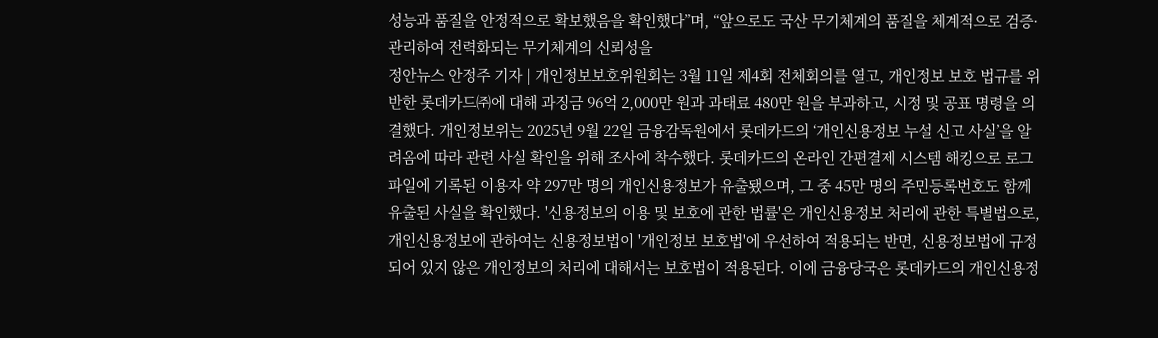성능과 품질을 안정적으로 확보했음을 확인했다”며, “앞으로도 국산 무기체계의 품질을 체계적으로 검증·관리하여 전력화되는 무기체계의 신뢰성을
정안뉴스 안정주 기자 | 개인정보보호위원회는 3월 11일 제4회 전체회의를 열고, 개인정보 보호 법규를 위반한 롯데카드㈜에 대해 과징금 96억 2,000만 원과 과태료 480만 원을 부과하고, 시정 및 공표 명령을 의결했다. 개인정보위는 2025년 9월 22일 금융감독원에서 롯데카드의 ‘개인신용정보 누설 신고 사실’을 알려옴에 따라 관련 사실 확인을 위해 조사에 착수했다. 롯데카드의 온라인 간편결제 시스템 해킹으로 로그 파일에 기록된 이용자 약 297만 명의 개인신용정보가 유출됐으며, 그 중 45만 명의 주민등록번호도 함께 유출된 사실을 확인했다. '신용정보의 이용 및 보호에 관한 법률'은 개인신용정보 처리에 관한 특별법으로, 개인신용정보에 관하여는 신용정보법이 '개인정보 보호법'에 우선하여 적용되는 반면, 신용정보법에 규정되어 있지 않은 개인정보의 처리에 대해서는 보호법이 적용된다. 이에 금융당국은 롯데카드의 개인신용정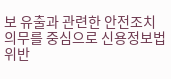보 유출과 관련한 안전조치의무를 중심으로 신용정보법 위반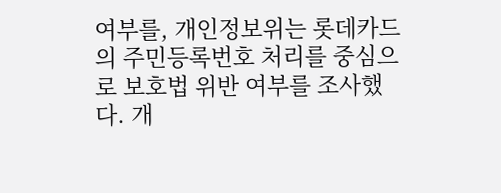여부를, 개인정보위는 롯데카드의 주민등록번호 처리를 중심으로 보호법 위반 여부를 조사했다. 개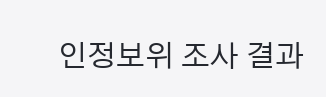인정보위 조사 결과